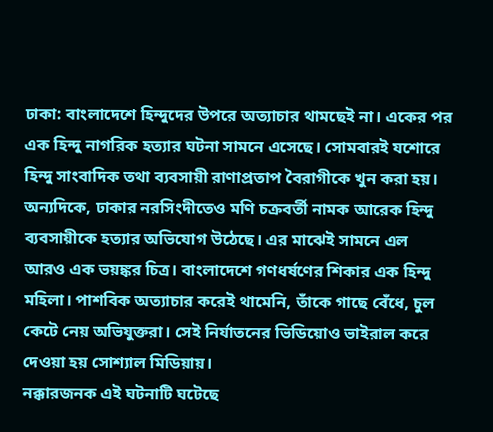ঢাকা: বাংলাদেশে হিন্দুদের উপরে অত্যাচার থামছেই না। একের পর এক হিন্দু নাগরিক হত্যার ঘটনা সামনে এসেছে। সোমবারই যশোরে হিন্দু সাংবাদিক তথা ব্যবসায়ী রাণাপ্রতাপ বৈরাগীকে খুন করা হয়। অন্যদিকে, ঢাকার নরসিংদীতেও মণি চক্রবর্তী নামক আরেক হিন্দু ব্যবসায়ীকে হত্যার অভিযোগ উঠেছে। এর মাঝেই সামনে এল আরও এক ভয়ঙ্কর চিত্র। বাংলাদেশে গণধর্ষণের শিকার এক হিন্দু মহিলা। পাশবিক অত্যাচার করেই থামেনি, তাঁকে গাছে বেঁধে, চুল কেটে নেয় অভিযুক্তরা। সেই নির্যাতনের ভিডিয়োও ভাইরাল করে দেওয়া হয় সোশ্যাল মিডিয়ায়।
নক্কারজনক এই ঘটনাটি ঘটেছে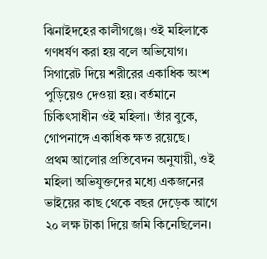ঝিনাইদহের কালীগঞ্জে। ওই মহিলাকে গণধর্ষণ করা হয় বলে অভিযোগ। সিগারেট দিয়ে শরীরের একাধিক অংশ পুড়িয়েও দেওয়া হয়। বর্তমানে চিকিৎসাধীন ওই মহিলা। তাঁর বুকে, গোপনাঙ্গে একাধিক ক্ষত রয়েছে।
প্রথম আলোর প্রতিবেদন অনুযায়ী, ওই মহিলা অভিযুক্তদের মধ্যে একজনের ভাইয়ের কাছ থেকে বছর দেড়েক আগে ২০ লক্ষ টাকা দিয়ে জমি কিনেছিলেন।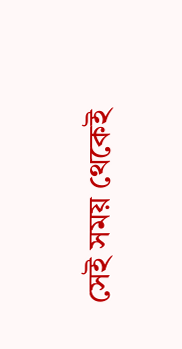সেই সময় থেকেই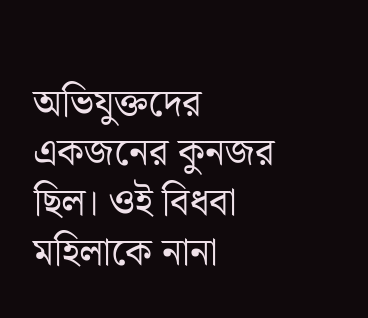অভিযুক্তদের একজনের কুনজর ছিল। ওই বিধবা মহিলাকে নানা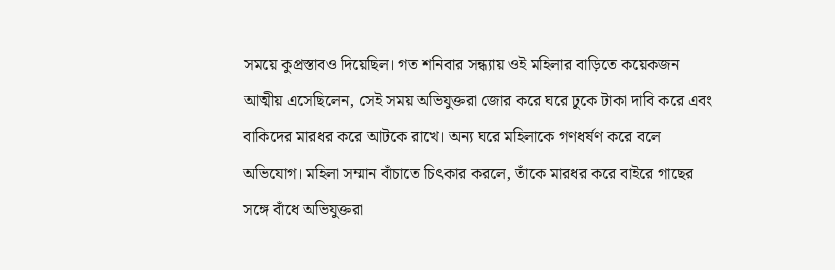সময়ে কুপ্রস্তাবও দিয়েছিল। গত শনিবার সন্ধ্যায় ওই মহিলার বাড়িতে কয়েকজন আত্মীয় এসেছিলেন, সেই সময় অভিযুক্তরা জোর করে ঘরে ঢুকে টাকা দাবি করে এবং বাকিদের মারধর করে আটকে রাখে। অন্য ঘরে মহিলাকে গণধর্ষণ করে বলে অভিযোগ। মহিলা সম্মান বাঁচাতে চিৎকার করলে, তাঁকে মারধর করে বাইরে গাছের সঙ্গে বাঁধে অভিযুক্তরা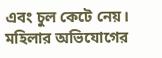এবং চুল কেটে নেয়। মহিলার অভিযোগের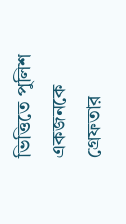ভিত্তিতে পুলিশ একজনকে গ্রেফতার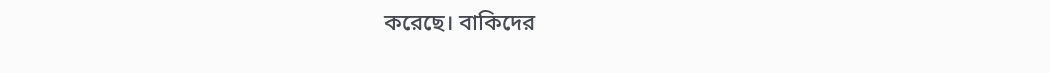করেছে। বাকিদের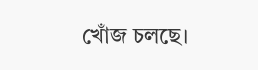খোঁজ চলছে।